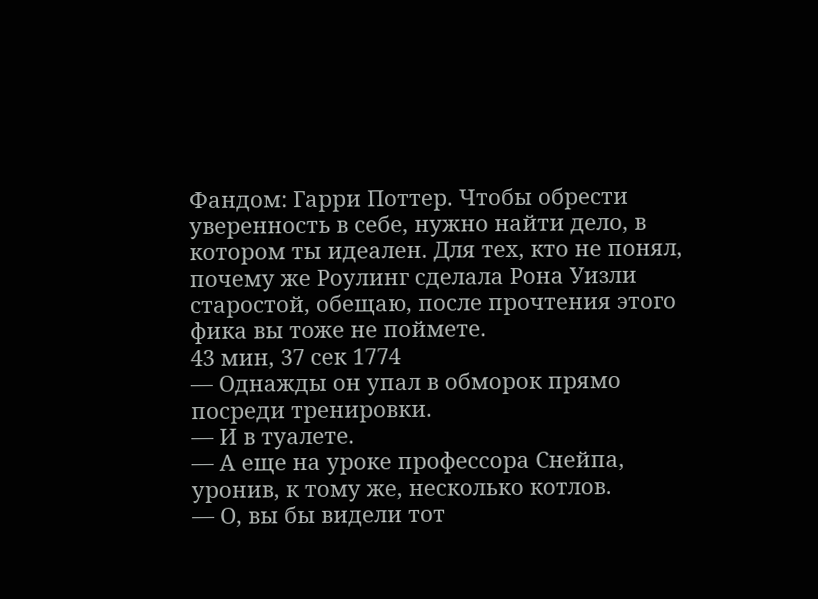Фандом: Гарри Поттер. Чтобы обрести уверенность в себе, нужно найти дело, в котором ты идеален. Для тех, кто не понял, почему же Роулинг сделала Рона Уизли старостой, обещаю, после прочтения этого фика вы тоже не поймете.
43 мин, 37 сек 1774
— Однажды он упал в обморок прямо посреди тренировки.
— И в туалете.
— А еще на уроке профессора Снейпа, уронив, к тому же, несколько котлов.
— О, вы бы видели тот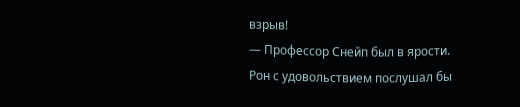взрыв!
— Профессор Снейп был в ярости.
Рон с удовольствием послушал бы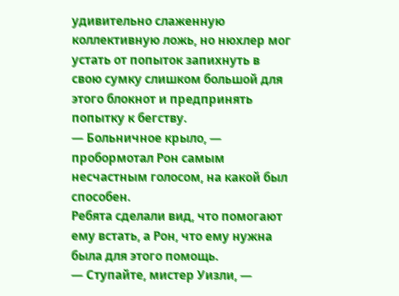удивительно слаженную коллективную ложь, но нюхлер мог устать от попыток запихнуть в свою сумку слишком большой для этого блокнот и предпринять попытку к бегству.
— Больничное крыло, — пробормотал Рон самым несчастным голосом, на какой был способен.
Ребята сделали вид, что помогают ему встать, а Рон, что ему нужна была для этого помощь.
— Ступайте, мистер Уизли, —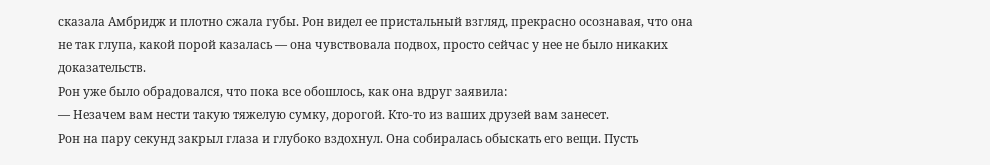сказала Амбридж и плотно сжала губы. Рон видел ее пристальный взгляд, прекрасно осознавая, что она не так глупа, какой порой казалась — она чувствовала подвох, просто сейчас у нее не было никаких доказательств.
Рон уже было обрадовался, что пока все обошлось, как она вдруг заявила:
— Незачем вам нести такую тяжелую сумку, дорогой. Кто-то из ваших друзей вам занесет.
Рон на пару секунд закрыл глаза и глубоко вздохнул. Она собиралась обыскать его вещи. Пусть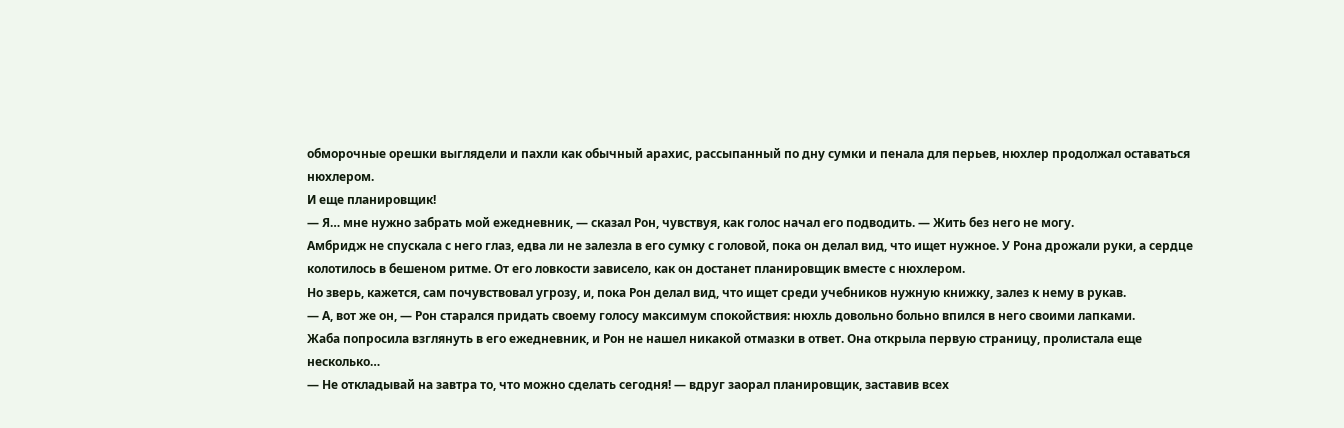обморочные орешки выглядели и пахли как обычный арахис, рассыпанный по дну сумки и пенала для перьев, нюхлер продолжал оставаться нюхлером.
И еще планировщик!
— Я… мне нужно забрать мой ежедневник, — сказал Рон, чувствуя, как голос начал его подводить. — Жить без него не могу.
Амбридж не спускала с него глаз, едва ли не залезла в его сумку с головой, пока он делал вид, что ищет нужное. У Рона дрожали руки, а сердце колотилось в бешеном ритме. От его ловкости зависело, как он достанет планировщик вместе с нюхлером.
Но зверь, кажется, сам почувствовал угрозу, и, пока Рон делал вид, что ищет среди учебников нужную книжку, залез к нему в рукав.
— А, вот же он, — Рон старался придать своему голосу максимум спокойствия: нюхль довольно больно впился в него своими лапками.
Жаба попросила взглянуть в его ежедневник, и Рон не нашел никакой отмазки в ответ. Она открыла первую страницу, пролистала еще несколько…
— Не откладывай на завтра то, что можно сделать сегодня! — вдруг заорал планировщик, заставив всех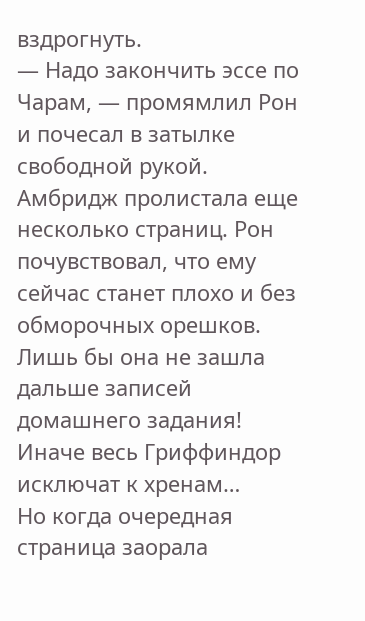вздрогнуть.
— Надо закончить эссе по Чарам, — промямлил Рон и почесал в затылке свободной рукой.
Амбридж пролистала еще несколько страниц. Рон почувствовал, что ему сейчас станет плохо и без обморочных орешков. Лишь бы она не зашла дальше записей домашнего задания!
Иначе весь Гриффиндор исключат к хренам…
Но когда очередная страница заорала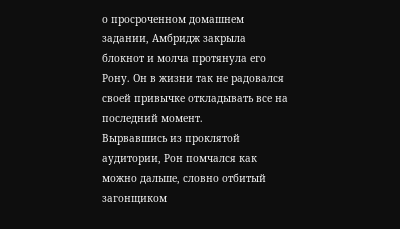о просроченном домашнем задании, Амбридж закрыла блокнот и молча протянула его Рону. Он в жизни так не радовался своей привычке откладывать все на последний момент.
Вырвавшись из проклятой аудитории, Рон помчался как можно дальше, словно отбитый загонщиком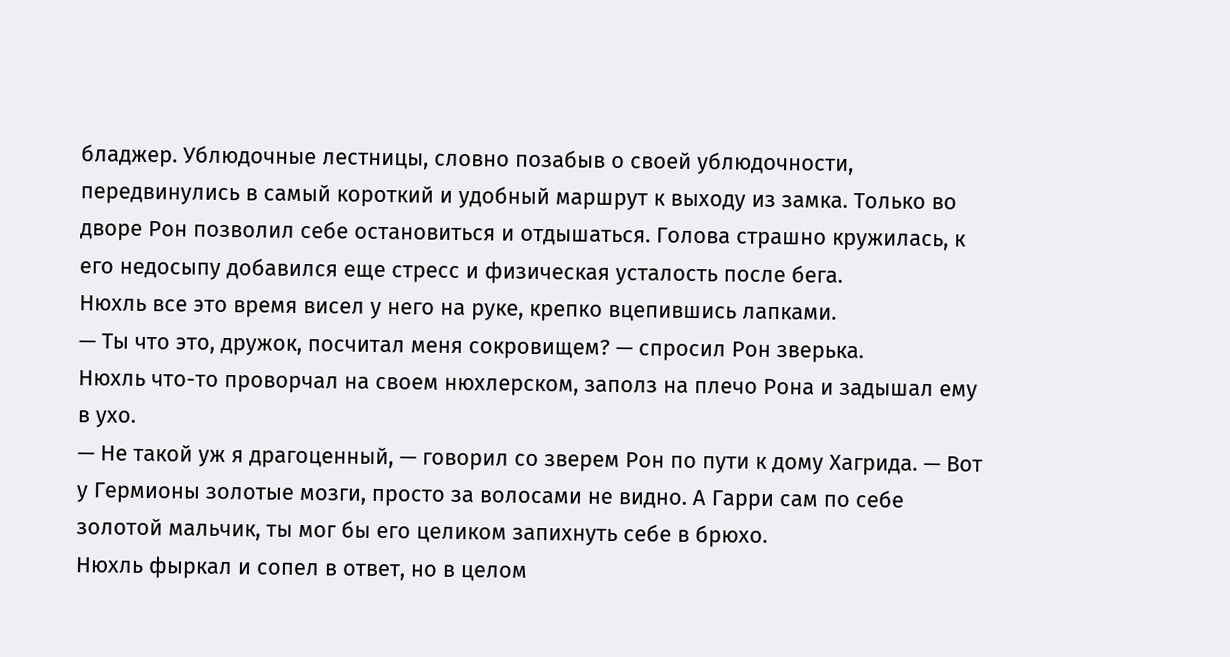бладжер. Ублюдочные лестницы, словно позабыв о своей ублюдочности, передвинулись в самый короткий и удобный маршрут к выходу из замка. Только во дворе Рон позволил себе остановиться и отдышаться. Голова страшно кружилась, к его недосыпу добавился еще стресс и физическая усталость после бега.
Нюхль все это время висел у него на руке, крепко вцепившись лапками.
— Ты что это, дружок, посчитал меня сокровищем? — спросил Рон зверька.
Нюхль что-то проворчал на своем нюхлерском, заполз на плечо Рона и задышал ему в ухо.
— Не такой уж я драгоценный, — говорил со зверем Рон по пути к дому Хагрида. — Вот у Гермионы золотые мозги, просто за волосами не видно. А Гарри сам по себе золотой мальчик, ты мог бы его целиком запихнуть себе в брюхо.
Нюхль фыркал и сопел в ответ, но в целом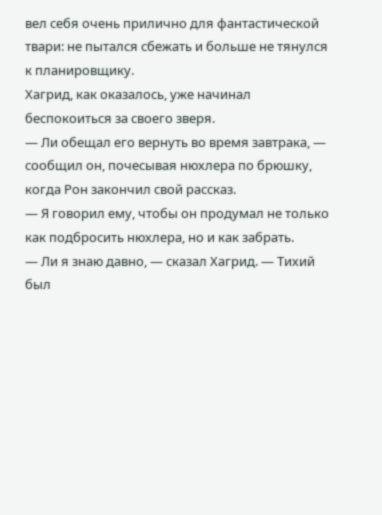вел себя очень прилично для фантастической твари: не пытался сбежать и больше не тянулся к планировщику.
Хагрид, как оказалось, уже начинал беспокоиться за своего зверя.
— Ли обещал его вернуть во время завтрака, — сообщил он, почесывая нюхлера по брюшку, когда Рон закончил свой рассказ.
— Я говорил ему, чтобы он продумал не только как подбросить нюхлера, но и как забрать.
— Ли я знаю давно, — сказал Хагрид. — Тихий был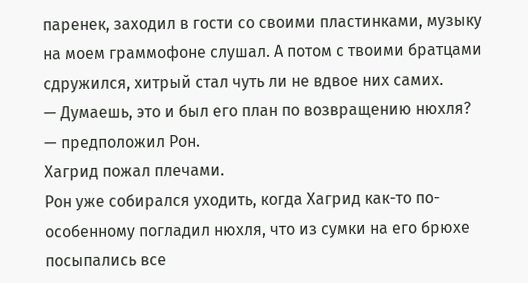паренек, заходил в гости со своими пластинками, музыку на моем граммофоне слушал. А потом с твоими братцами сдружился, хитрый стал чуть ли не вдвое них самих.
— Думаешь, это и был его план по возвращению нюхля? — предположил Рон.
Хагрид пожал плечами.
Рон уже собирался уходить, когда Хагрид как-то по-особенному погладил нюхля, что из сумки на его брюхе посыпались все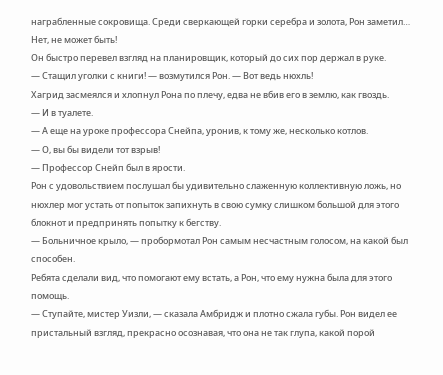награбленные сокровища. Среди сверкающей горки серебра и золота, Рон заметил…
Нет, не может быть!
Он быстро перевел взгляд на планировщик, который до сих пор держал в руке.
— Стащил уголки с книги! — возмутился Рон. — Вот ведь нюхль!
Хагрид засмеялся и хлопнул Рона по плечу, едва не вбив его в землю, как гвоздь.
— И в туалете.
— А еще на уроке профессора Снейпа, уронив, к тому же, несколько котлов.
— О, вы бы видели тот взрыв!
— Профессор Снейп был в ярости.
Рон с удовольствием послушал бы удивительно слаженную коллективную ложь, но нюхлер мог устать от попыток запихнуть в свою сумку слишком большой для этого блокнот и предпринять попытку к бегству.
— Больничное крыло, — пробормотал Рон самым несчастным голосом, на какой был способен.
Ребята сделали вид, что помогают ему встать, а Рон, что ему нужна была для этого помощь.
— Ступайте, мистер Уизли, — сказала Амбридж и плотно сжала губы. Рон видел ее пристальный взгляд, прекрасно осознавая, что она не так глупа, какой порой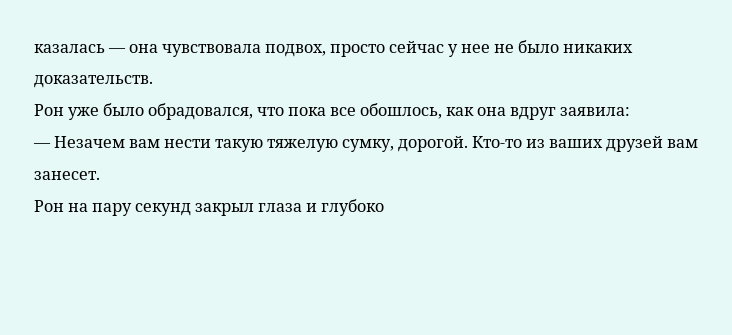казалась — она чувствовала подвох, просто сейчас у нее не было никаких доказательств.
Рон уже было обрадовался, что пока все обошлось, как она вдруг заявила:
— Незачем вам нести такую тяжелую сумку, дорогой. Кто-то из ваших друзей вам занесет.
Рон на пару секунд закрыл глаза и глубоко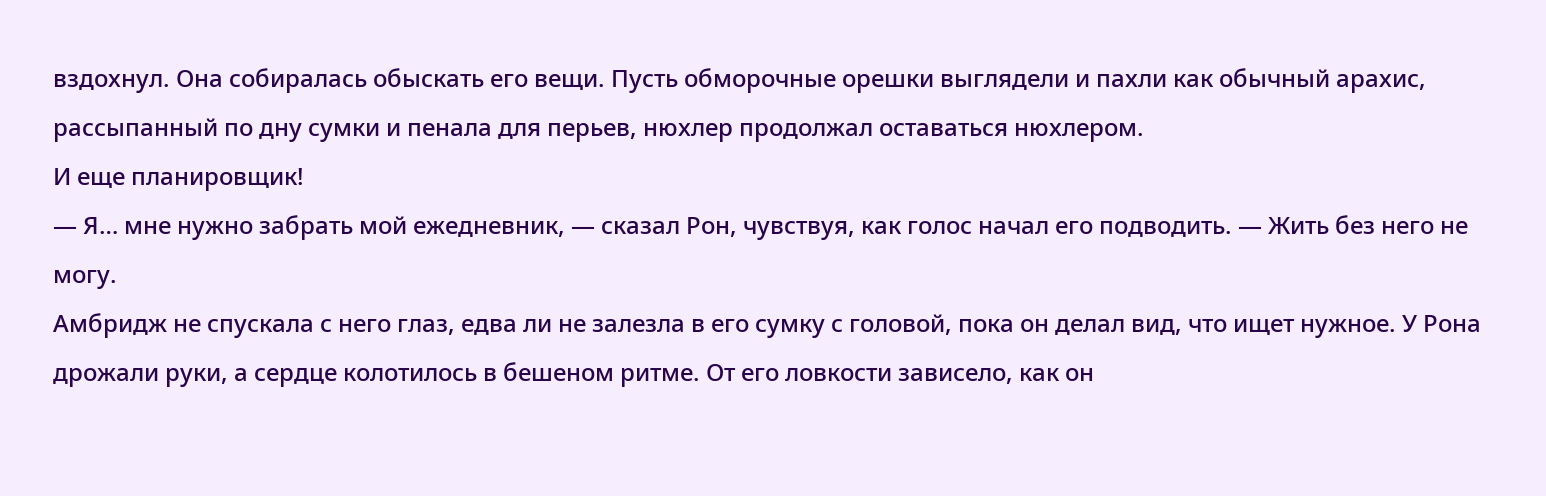вздохнул. Она собиралась обыскать его вещи. Пусть обморочные орешки выглядели и пахли как обычный арахис, рассыпанный по дну сумки и пенала для перьев, нюхлер продолжал оставаться нюхлером.
И еще планировщик!
— Я… мне нужно забрать мой ежедневник, — сказал Рон, чувствуя, как голос начал его подводить. — Жить без него не могу.
Амбридж не спускала с него глаз, едва ли не залезла в его сумку с головой, пока он делал вид, что ищет нужное. У Рона дрожали руки, а сердце колотилось в бешеном ритме. От его ловкости зависело, как он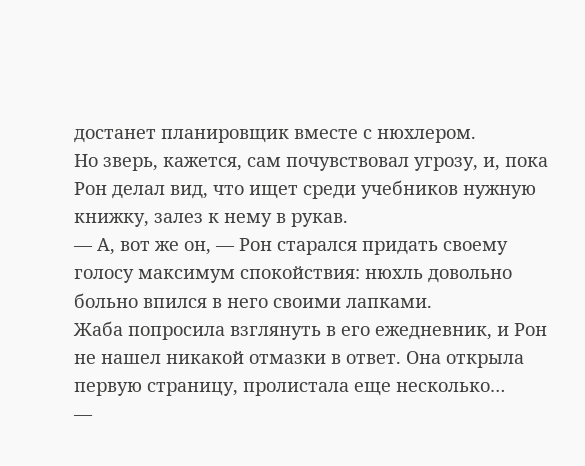достанет планировщик вместе с нюхлером.
Но зверь, кажется, сам почувствовал угрозу, и, пока Рон делал вид, что ищет среди учебников нужную книжку, залез к нему в рукав.
— А, вот же он, — Рон старался придать своему голосу максимум спокойствия: нюхль довольно больно впился в него своими лапками.
Жаба попросила взглянуть в его ежедневник, и Рон не нашел никакой отмазки в ответ. Она открыла первую страницу, пролистала еще несколько…
—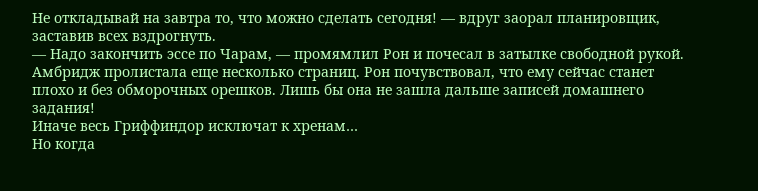Не откладывай на завтра то, что можно сделать сегодня! — вдруг заорал планировщик, заставив всех вздрогнуть.
— Надо закончить эссе по Чарам, — промямлил Рон и почесал в затылке свободной рукой.
Амбридж пролистала еще несколько страниц. Рон почувствовал, что ему сейчас станет плохо и без обморочных орешков. Лишь бы она не зашла дальше записей домашнего задания!
Иначе весь Гриффиндор исключат к хренам…
Но когда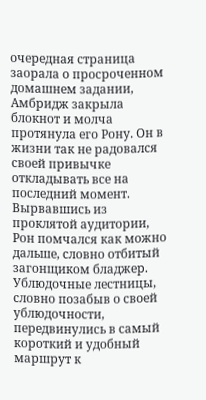очередная страница заорала о просроченном домашнем задании, Амбридж закрыла блокнот и молча протянула его Рону. Он в жизни так не радовался своей привычке откладывать все на последний момент.
Вырвавшись из проклятой аудитории, Рон помчался как можно дальше, словно отбитый загонщиком бладжер. Ублюдочные лестницы, словно позабыв о своей ублюдочности, передвинулись в самый короткий и удобный маршрут к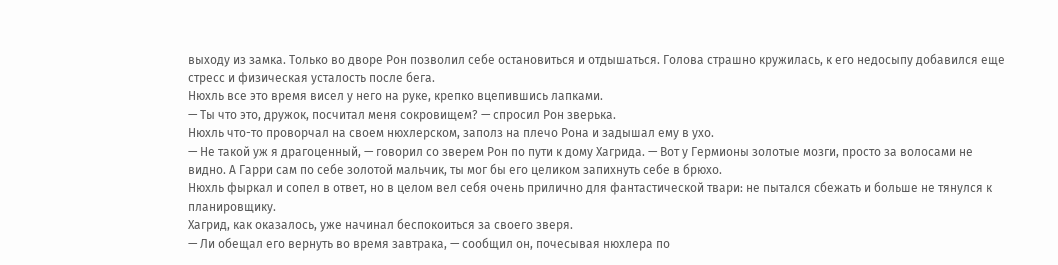выходу из замка. Только во дворе Рон позволил себе остановиться и отдышаться. Голова страшно кружилась, к его недосыпу добавился еще стресс и физическая усталость после бега.
Нюхль все это время висел у него на руке, крепко вцепившись лапками.
— Ты что это, дружок, посчитал меня сокровищем? — спросил Рон зверька.
Нюхль что-то проворчал на своем нюхлерском, заполз на плечо Рона и задышал ему в ухо.
— Не такой уж я драгоценный, — говорил со зверем Рон по пути к дому Хагрида. — Вот у Гермионы золотые мозги, просто за волосами не видно. А Гарри сам по себе золотой мальчик, ты мог бы его целиком запихнуть себе в брюхо.
Нюхль фыркал и сопел в ответ, но в целом вел себя очень прилично для фантастической твари: не пытался сбежать и больше не тянулся к планировщику.
Хагрид, как оказалось, уже начинал беспокоиться за своего зверя.
— Ли обещал его вернуть во время завтрака, — сообщил он, почесывая нюхлера по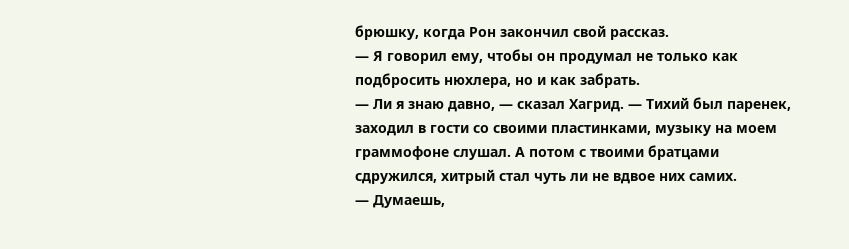брюшку, когда Рон закончил свой рассказ.
— Я говорил ему, чтобы он продумал не только как подбросить нюхлера, но и как забрать.
— Ли я знаю давно, — сказал Хагрид. — Тихий был паренек, заходил в гости со своими пластинками, музыку на моем граммофоне слушал. А потом с твоими братцами сдружился, хитрый стал чуть ли не вдвое них самих.
— Думаешь,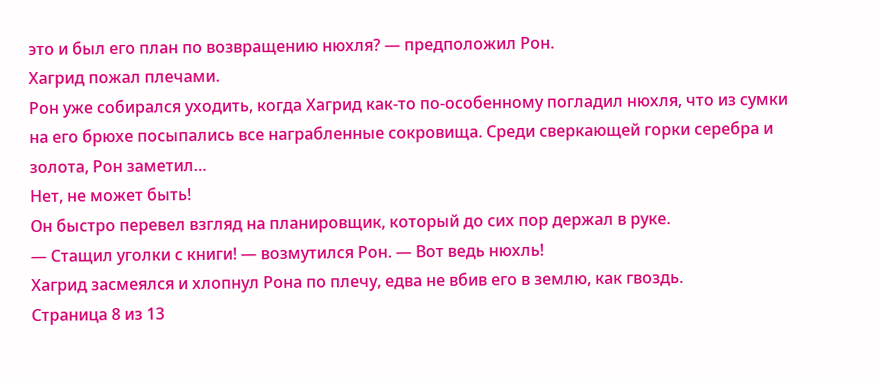это и был его план по возвращению нюхля? — предположил Рон.
Хагрид пожал плечами.
Рон уже собирался уходить, когда Хагрид как-то по-особенному погладил нюхля, что из сумки на его брюхе посыпались все награбленные сокровища. Среди сверкающей горки серебра и золота, Рон заметил…
Нет, не может быть!
Он быстро перевел взгляд на планировщик, который до сих пор держал в руке.
— Стащил уголки с книги! — возмутился Рон. — Вот ведь нюхль!
Хагрид засмеялся и хлопнул Рона по плечу, едва не вбив его в землю, как гвоздь.
Страница 8 из 13